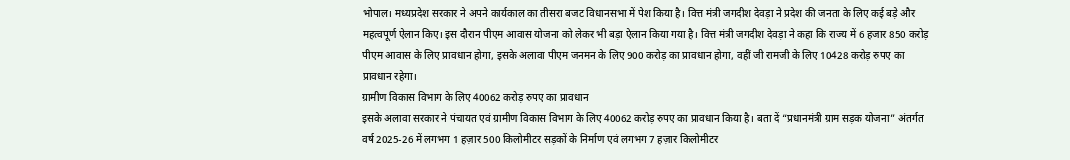भोपाल। मध्यप्रदेश सरकार ने अपने कार्यकाल का तीसरा बजट विधानसभा में पेश किया है। वित्त मंत्री जगदीश देवड़ा ने प्रदेश की जनता के लिए कई बड़े और महत्वपूर्ण ऐलान किए। इस दौरान पीएम आवास योजना को लेकर भी बड़ा ऐलान किया गया है। वित्त मंत्री जगदीश देवड़ा ने कहा कि राज्य में 6 हजार 850 करोड़ पीएम आवास के लिए प्रावधान होगा, इसके अलावा पीएम जनमन के लिए 900 करोड़ का प्रावधान होगा, वहीं जी रामजी के लिए 10428 करोड़ रुपए का प्रावधान रहेगा।
ग्रामीण विकास विभाग के लिए 40062 करोड़ रुपए का प्रावधान
इसके अलावा सरकार ने पंचायत एवं ग्रामीण विकास विभाग के लिए 40062 करोड़ रुपए का प्रावधान किया है। बता दें “प्रधानमंत्री ग्राम सड़क योजना” अंतर्गत वर्ष 2025-26 में लगभग 1 हज़ार 500 किलोमीटर सड़कों के निर्माण एवं लगभग 7 हज़ार किलोमीटर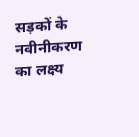सड़कों के नवीनीकरण का लक्ष्य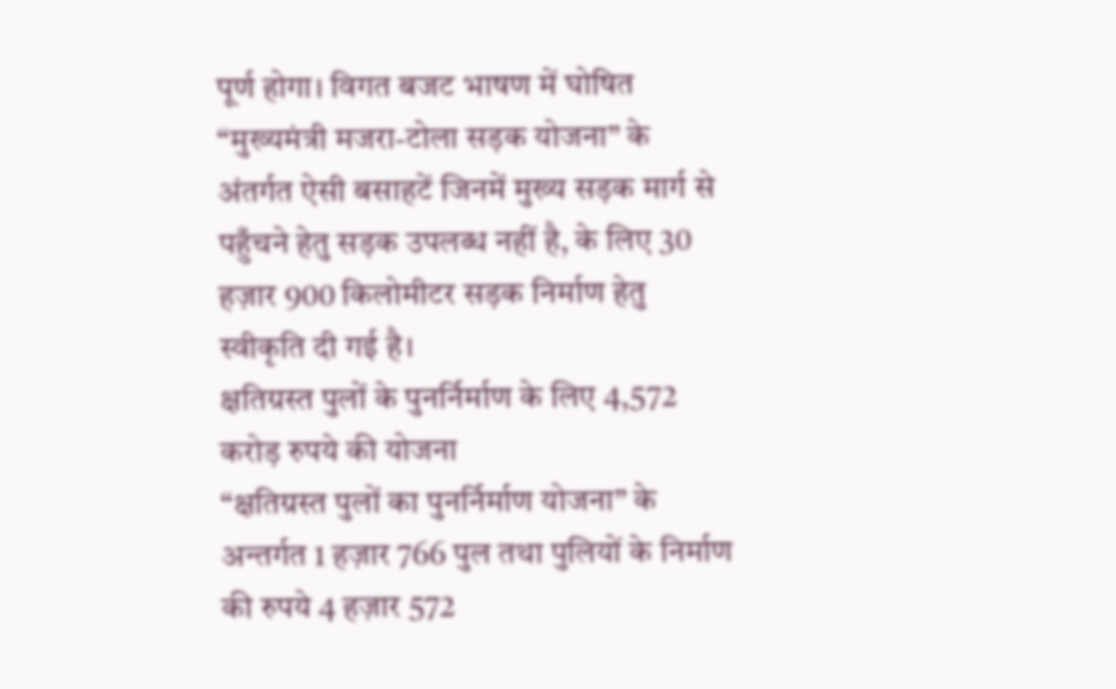पूर्ण होगा। विगत बजट भाषण में घोषित “मुख्यमंत्री मजरा-टोला सड़क योजना” के अंतर्गत ऐसी बसाहटें जिनमें मुख्य सड़क मार्ग से पहुँचने हेतु सड़क उपलब्ध नहीं है, के लिए 30 हज़ार 900 किलोमीटर सड़क निर्माण हेतु स्वीकृति दी गई है।
क्षतिग्रस्त पुलों के पुनर्निर्माण के लिए 4,572 करोड़ रुपये की योजना
“क्षतिग्रस्त पुलों का पुनर्निर्माण योजना” के अन्तर्गत 1 हज़ार 766 पुल तथा पुलियों के निर्माण की रुपये 4 हज़ार 572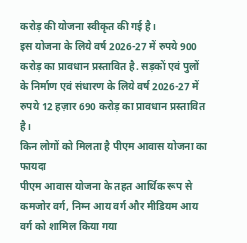करोड़ की योजना स्वीकृत की गई है।
इस योजना के लिये वर्ष 2026-27 में रुपये 900 करोड़ का प्रावधान प्रस्तावित है. सड़कों एवं पुलों के निर्माण एवं संधारण के लिये वर्ष 2026-27 में रुपये 12 हज़ार 690 करोड़ का प्रावधान प्रस्तावित है।
किन लोगों को मिलता है पीएम आवास योजना का फायदा
पीएम आवास योजना के तहत आर्थिक रूप से कमजोर वर्ग, निम्न आय वर्ग और मीडियम आय वर्ग को शामिल किया गया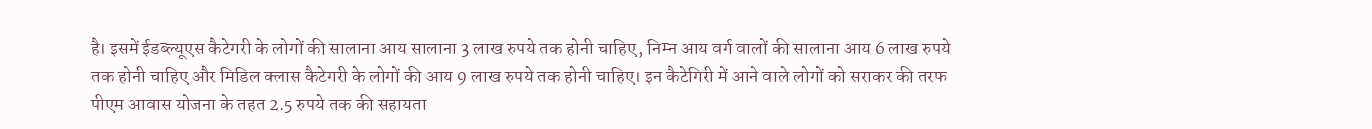है। इसमें ईडब्ल्यूएस कैटेगरी के लोगों की सालाना आय सालाना 3 लाख रुपये तक होनी चाहिए, निम्न आय वर्ग वालों की सालाना आय 6 लाख रुपये तक होनी चाहिए और मिडिल क्लास कैटेगरी के लोगों की आय 9 लाख रुपये तक होनी चाहिए। इन कैटेगिरी में आने वाले लोगों को सराकर की तरफ पीएम आवास योजना के तहत 2.5 रुपये तक की सहायता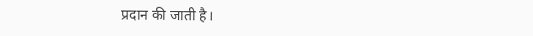प्रदान की जाती है।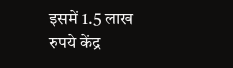इसमें 1.5 लाख रुपये केंद्र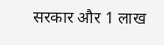सरकार और 1 लाख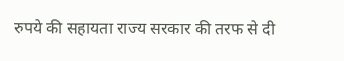रुपये की सहायता राज्य सरकार की तरफ से दी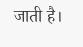जाती है।